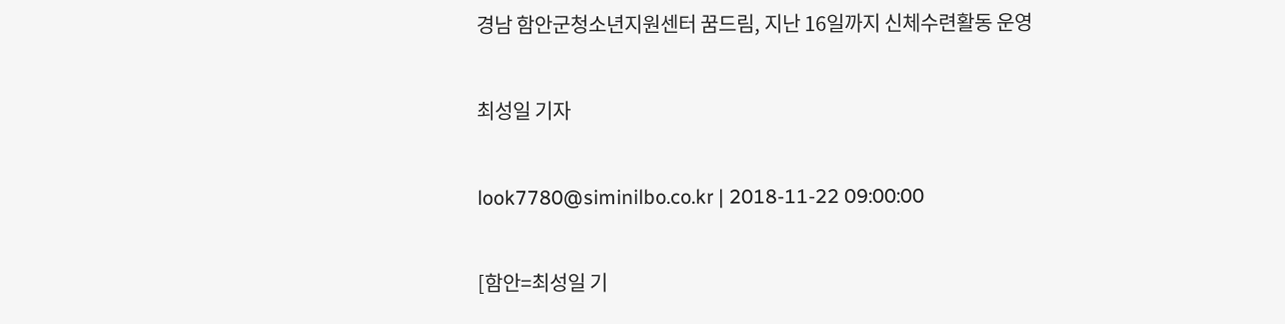경남 함안군청소년지원센터 꿈드림, 지난 16일까지 신체수련활동 운영

최성일 기자

look7780@siminilbo.co.kr | 2018-11-22 09:00:00

[함안=최성일 기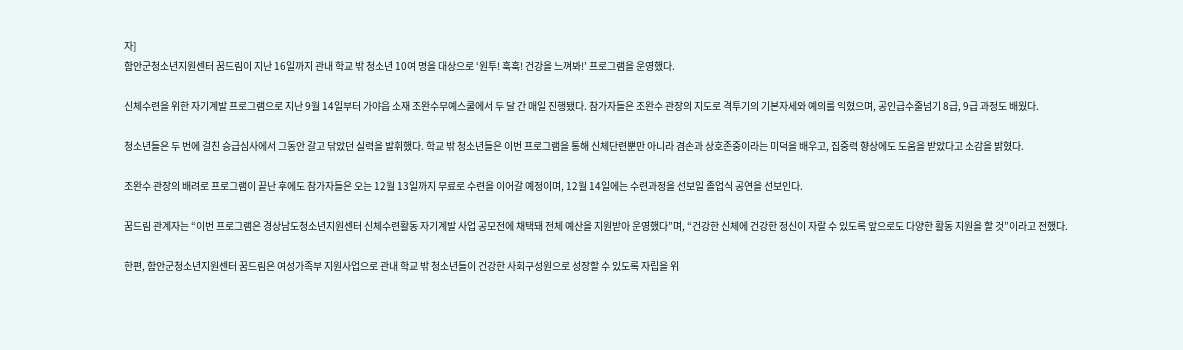자]
함안군청소년지원센터 꿈드림이 지난 16일까지 관내 학교 밖 청소년 10여 명을 대상으로 ‘원투! 훅훅! 건강을 느껴봐!’ 프로그램을 운영했다.

신체수련을 위한 자기계발 프로그램으로 지난 9월 14일부터 가야읍 소재 조완수무예스쿨에서 두 달 간 매일 진행됐다. 참가자들은 조완수 관장의 지도로 격투기의 기본자세와 예의를 익혔으며, 공인급수줄넘기 8급, 9급 과정도 배웠다.

청소년들은 두 번에 걸친 승급심사에서 그동안 갈고 닦았던 실력을 발휘했다. 학교 밖 청소년들은 이번 프로그램을 통해 신체단련뿐만 아니라 겸손과 상호존중이라는 미덕을 배우고, 집중력 향상에도 도움을 받았다고 소감을 밝혔다.

조완수 관장의 배려로 프로그램이 끝난 후에도 참가자들은 오는 12월 13일까지 무료로 수련을 이어갈 예정이며, 12월 14일에는 수련과정을 선보일 졸업식 공연을 선보인다.

꿈드림 관계자는 “이번 프로그램은 경상남도청소년지원센터 신체수련활동 자기계발 사업 공모전에 채택돼 전체 예산을 지원받아 운영했다”며, “건강한 신체에 건강한 정신이 자랄 수 있도록 앞으로도 다양한 활동 지원을 할 것”이라고 전했다.

한편, 함안군청소년지원센터 꿈드림은 여성가족부 지원사업으로 관내 학교 밖 청소년들이 건강한 사회구성원으로 성장할 수 있도록 자립을 위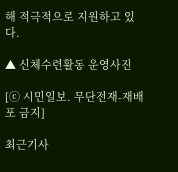해 적극적으로 지원하고 있다.

▲ 신체수련활동 운영사진

[ⓒ 시민일보. 무단전재-재배포 금지]

최근기사